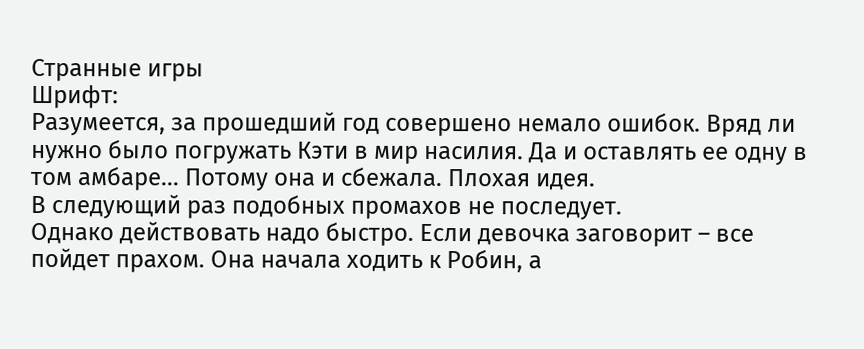Странные игры
Шрифт:
Разумеется, за прошедший год совершено немало ошибок. Вряд ли нужно было погружать Кэти в мир насилия. Да и оставлять ее одну в том амбаре… Потому она и сбежала. Плохая идея.
В следующий раз подобных промахов не последует.
Однако действовать надо быстро. Если девочка заговорит – все пойдет прахом. Она начала ходить к Робин, а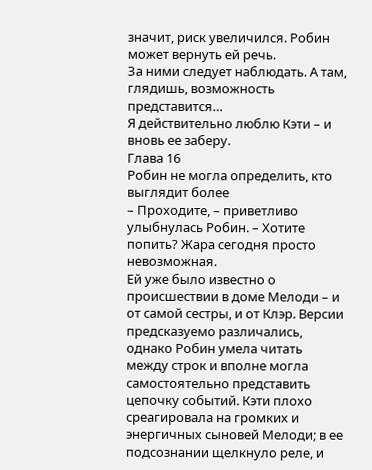значит, риск увеличился. Робин может вернуть ей речь.
За ними следует наблюдать. А там, глядишь, возможность представится…
Я действительно люблю Кэти – и вновь ее заберу.
Глава 16
Робин не могла определить, кто выглядит более
– Проходите, – приветливо улыбнулась Робин. – Хотите попить? Жара сегодня просто невозможная.
Ей уже было известно о происшествии в доме Мелоди – и от самой сестры, и от Клэр. Версии предсказуемо различались, однако Робин умела читать между строк и вполне могла самостоятельно представить цепочку событий. Кэти плохо среагировала на громких и энергичных сыновей Мелоди; в ее подсознании щелкнуло реле, и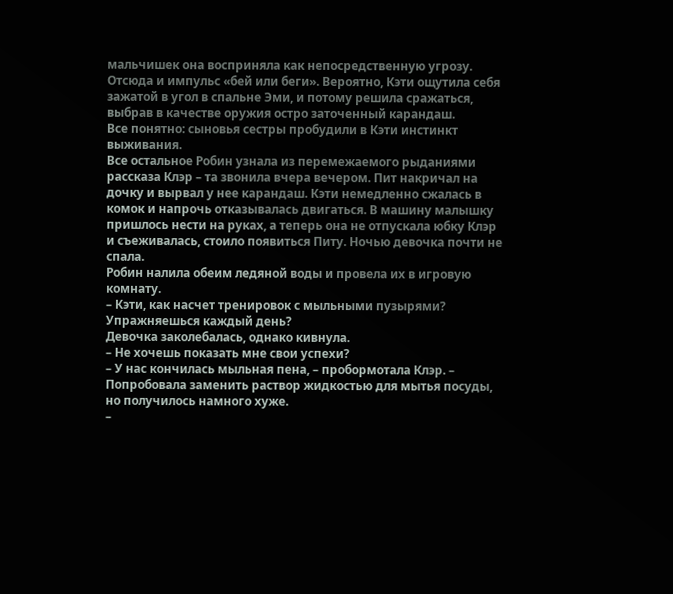мальчишек она восприняла как непосредственную угрозу. Отсюда и импульс «бей или беги». Вероятно, Кэти ощутила себя зажатой в угол в спальне Эми, и потому решила сражаться, выбрав в качестве оружия остро заточенный карандаш.
Все понятно: сыновья сестры пробудили в Кэти инстинкт выживания.
Все остальное Робин узнала из перемежаемого рыданиями рассказа Клэр – та звонила вчера вечером. Пит накричал на дочку и вырвал у нее карандаш. Кэти немедленно сжалась в комок и напрочь отказывалась двигаться. В машину малышку пришлось нести на руках, а теперь она не отпускала юбку Клэр и съеживалась, стоило появиться Питу. Ночью девочка почти не спала.
Робин налила обеим ледяной воды и провела их в игровую комнату.
– Кэти, как насчет тренировок с мыльными пузырями? Упражняешься каждый день?
Девочка заколебалась, однако кивнула.
– Не хочешь показать мне свои успехи?
– У нас кончилась мыльная пена, – пробормотала Клэр. – Попробовала заменить раствор жидкостью для мытья посуды, но получилось намного хуже.
–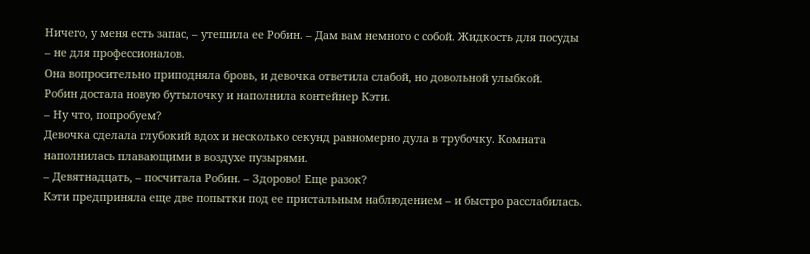Ничего, у меня есть запас, – утешила ее Робин. – Дам вам немного с собой. Жидкость для посуды – не для профессионалов.
Она вопросительно приподняла бровь, и девочка ответила слабой, но довольной улыбкой.
Робин достала новую бутылочку и наполнила контейнер Кэти.
– Ну что, попробуем?
Девочка сделала глубокий вдох и несколько секунд равномерно дула в трубочку. Комната наполнилась плавающими в воздухе пузырями.
– Девятнадцать, – посчитала Робин. – Здорово! Еще разок?
Кэти предприняла еще две попытки под ее пристальным наблюдением – и быстро расслабилась.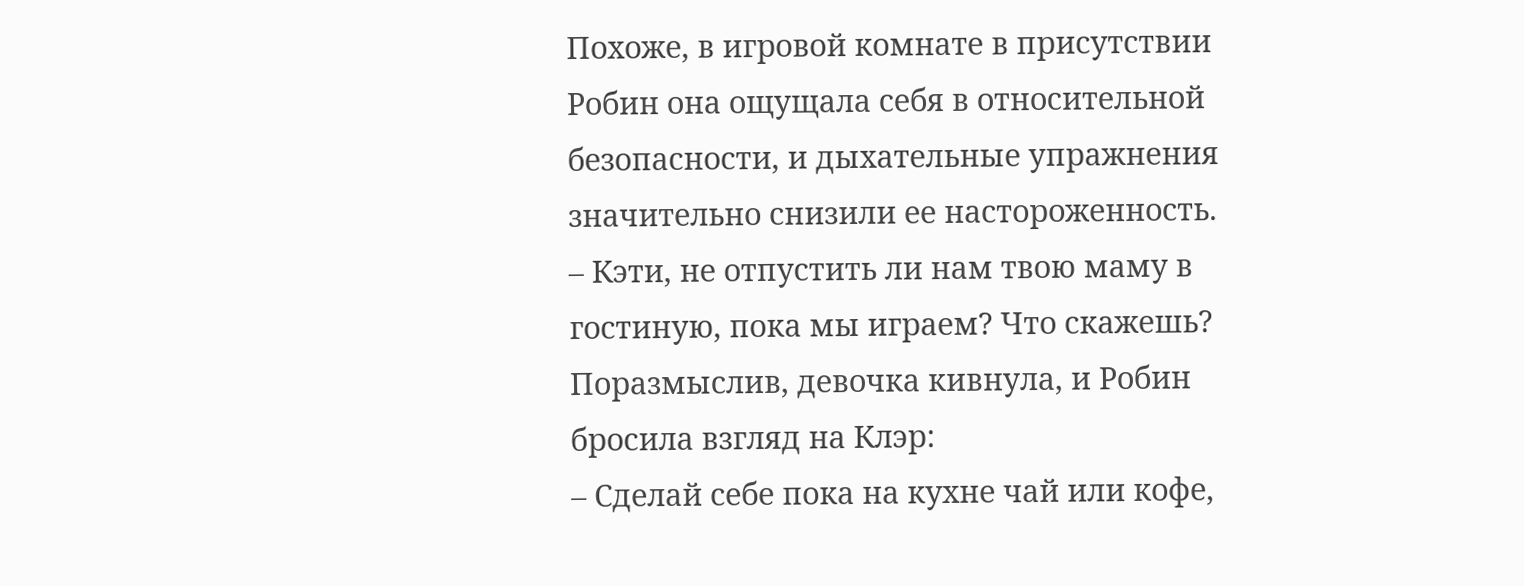Похоже, в игровой комнате в присутствии Робин она ощущала себя в относительной безопасности, и дыхательные упражнения значительно снизили ее настороженность.
– Кэти, не отпустить ли нам твою маму в гостиную, пока мы играем? Что скажешь?
Поразмыслив, девочка кивнула, и Робин бросила взгляд на Клэр:
– Сделай себе пока на кухне чай или кофе,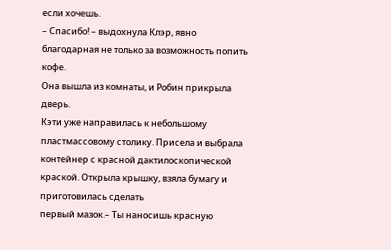если хочешь.
– Спасибо! – выдохнула Клэр, явно благодарная не только за возможность попить кофе.
Она вышла из комнаты, и Робин прикрыла дверь.
Кэти уже направилась к небольшому пластмассовому столику. Присела и выбрала контейнер с красной дактилоскопической краской. Открыла крышку, взяла бумагу и приготовилась сделать
первый мазок.– Ты наносишь красную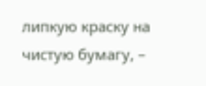липкую краску на чистую бумагу, –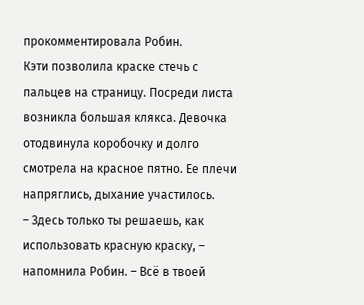прокомментировала Робин.
Кэти позволила краске стечь с пальцев на страницу. Посреди листа возникла большая клякса. Девочка отодвинула коробочку и долго смотрела на красное пятно. Ее плечи напряглись, дыхание участилось.
– Здесь только ты решаешь, как использовать красную краску, – напомнила Робин. – Всё в твоей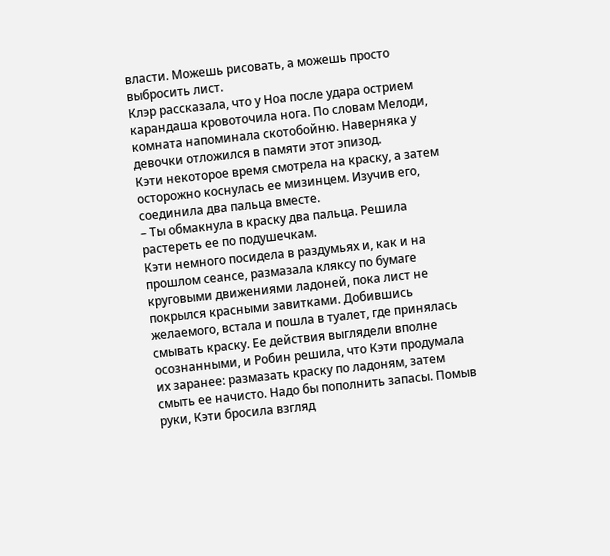власти. Можешь рисовать, а можешь просто выбросить лист.
Клэр рассказала, что у Ноа после удара острием карандаша кровоточила нога. По словам Мелоди, комната напоминала скотобойню. Наверняка у девочки отложился в памяти этот эпизод.
Кэти некоторое время смотрела на краску, а затем осторожно коснулась ее мизинцем. Изучив его, соединила два пальца вместе.
– Ты обмакнула в краску два пальца. Решила растереть ее по подушечкам.
Кэти немного посидела в раздумьях и, как и на прошлом сеансе, размазала кляксу по бумаге круговыми движениями ладоней, пока лист не покрылся красными завитками. Добившись желаемого, встала и пошла в туалет, где принялась смывать краску. Ее действия выглядели вполне осознанными, и Робин решила, что Кэти продумала их заранее: размазать краску по ладоням, затем смыть ее начисто. Надо бы пополнить запасы. Помыв руки, Кэти бросила взгляд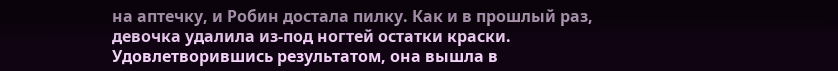на аптечку, и Робин достала пилку. Как и в прошлый раз, девочка удалила из-под ногтей остатки краски.
Удовлетворившись результатом, она вышла в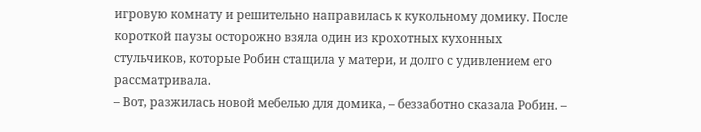игровую комнату и решительно направилась к кукольному домику. После короткой паузы осторожно взяла один из крохотных кухонных стульчиков, которые Робин стащила у матери, и долго с удивлением его рассматривала.
– Вот, разжилась новой мебелью для домика, – беззаботно сказала Робин. –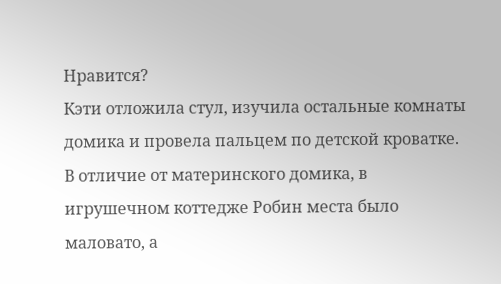Нравится?
Кэти отложила стул, изучила остальные комнаты домика и провела пальцем по детской кроватке.
В отличие от материнского домика, в игрушечном коттедже Робин места было маловато, а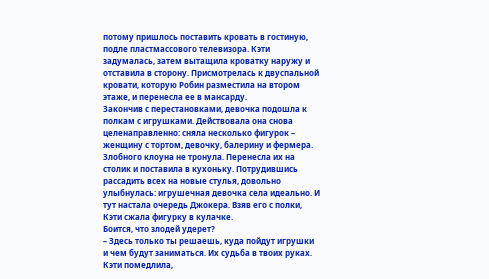потому пришлось поставить кровать в гостиную, подле пластмассового телевизора. Кэти задумалась, затем вытащила кроватку наружу и отставила в сторону. Присмотрелась к двуспальной кровати, которую Робин разместила на втором этаже, и перенесла ее в мансарду.
Закончив с перестановками, девочка подошла к полкам с игрушками. Действовала она снова целенаправленно: сняла несколько фигурок – женщину с тортом, девочку, балерину и фермера. Злобного клоуна не тронула. Перенесла их на столик и поставила в кухоньку. Потрудившись рассадить всех на новые стулья, довольно улыбнулась: игрушечная девочка села идеально. И тут настала очередь Джокера. Взяв его с полки, Кэти сжала фигурку в кулачке.
Боится, что злодей удерет?
– Здесь только ты решаешь, куда пойдут игрушки и чем будут заниматься. Их судьба в твоих руках.
Кэти помедлила,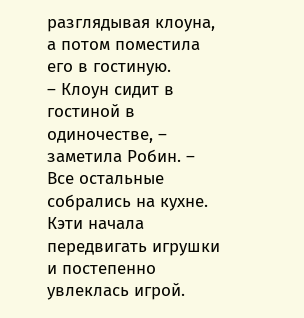разглядывая клоуна, а потом поместила его в гостиную.
– Клоун сидит в гостиной в одиночестве, – заметила Робин. – Все остальные собрались на кухне.
Кэти начала передвигать игрушки и постепенно увлеклась игрой.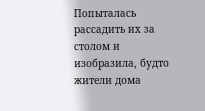Попыталась рассадить их за столом и изобразила, будто жители дома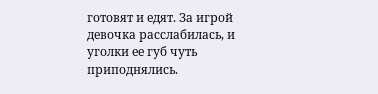готовят и едят. За игрой девочка расслабилась, и уголки ее губ чуть приподнялись.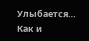Улыбается… Как и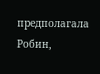предполагала Робин,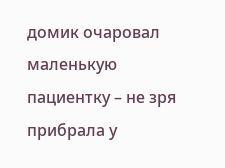домик очаровал маленькую пациентку – не зря прибрала у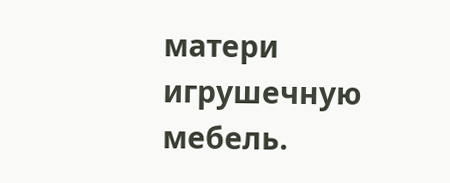матери игрушечную мебель.